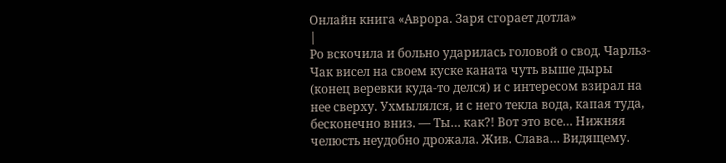Онлайн книга «Аврора. Заря сгорает дотла»
|
Ро вскочила и больно ударилась головой о свод. Чарльз-Чак висел на своем куске каната чуть выше дыры (конец веревки куда-то делся) и с интересом взирал на нее сверху. Ухмылялся, и с него текла вода, капая туда, бесконечно вниз. — Ты… как?! Вот это все… Нижняя челюсть неудобно дрожала. Жив. Слава… Видящему.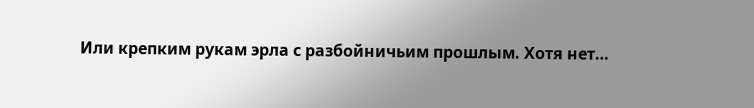Или крепким рукам эрла с разбойничьим прошлым. Хотя нет…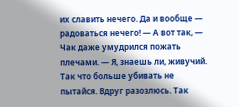их славить нечего. Да и вообще — радоваться нечего! — А вот так, — Чак даже умудрился пожать плечами. — Я, знаешь ли, живучий. Так что больше убивать не пытайся. Вдруг разозлюсь. Так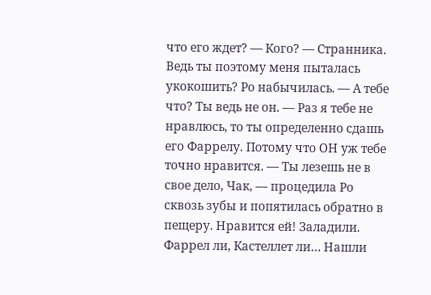что его ждет? — Кого? — Странника. Ведь ты поэтому меня пыталась укокошить? Ро набычилась. — А тебе что? Ты ведь не он. — Раз я тебе не нравлюсь, то ты определенно сдашь его Фаррелу. Потому что ОН уж тебе точно нравится. — Ты лезешь не в свое дело, Чак, — процедила Ро сквозь зубы и попятилась обратно в пещеру. Нравится ей! Заладили. Фаррел ли, Кастеллет ли… Нашли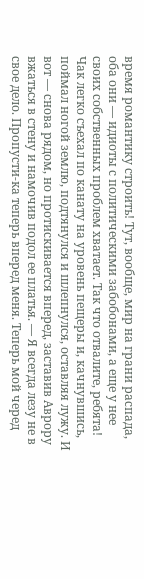время романтику строить! Тут, вообще, мир на грани распада, оба они — идиоты с политическими забобонами, а еще у нее своих собственных проблем хватает. Так что отвалите, ребята! Чак легко съехал по канату на уровень пещеры и, качнувшись, поймал ногой землю, подтянулся и шлепнулся, оставляя лужу. И вот — снова рядом, но протискивается вперед, заставив Аврору вжаться в стену и намочив подол ее платья. — Я всегда лезу не в свое дело. Пропусти-ка теперь вперед меня. Теперь мой черед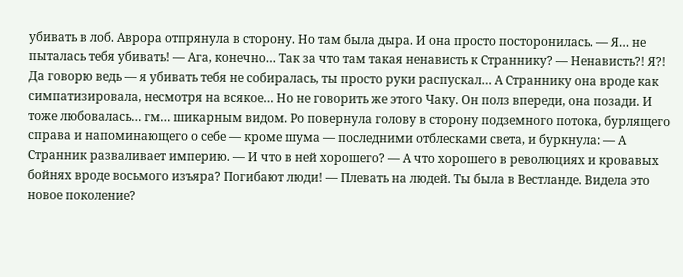убивать в лоб. Аврора отпрянула в сторону. Но там была дыра. И она просто посторонилась. — Я… не пыталась тебя убивать! — Ага, конечно… Так за что там такая ненависть к Страннику? — Ненависть?! Я?! Да говорю ведь — я убивать тебя не собиралась, ты просто руки распускал… А Страннику она вроде как симпатизировала, несмотря на всякое… Но не говорить же этого Чаку. Он полз впереди, она позади. И тоже любовалась… гм… шикарным видом. Ро повернула голову в сторону подземного потока, бурлящего справа и напоминающего о себе — кроме шума — последними отблесками света, и буркнула: — А Странник разваливает империю. — И что в ней хорошего? — А что хорошего в революциях и кровавых бойнях вроде восьмого изъяра? Погибают люди! — Плевать на людей. Ты была в Вестланде. Видела это новое поколение?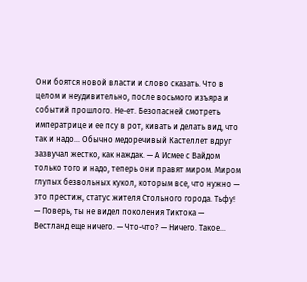Они боятся новой власти и слово сказать. Что в целом и неудивительно, после восьмого изъяра и событий прошлого. Не-ет. Безопасней смотреть императрице и ее псу в рот, кивать и делать вид, что так и надо... Обычно медоречивый Кастеллет вдруг зазвучал жестко, как наждак. — А Исмее с Вайдом только того и надо, теперь они правят миром. Миром глупых безвольных кукол, которым все, что нужно — это престиж, статус жителя Стольного города. Тьфу! — Поверь, ты не видел поколения Тиктока — Вестланд еще ничего. — Что-что? — Ничего. Такое…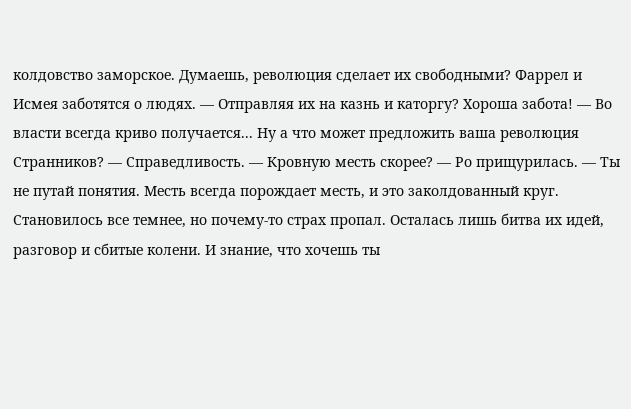колдовство заморское. Думаешь, революция сделает их свободными? Фаррел и Исмея заботятся о людях. — Отправляя их на казнь и каторгу? Хороша забота! — Во власти всегда криво получается... Ну а что может предложить ваша революция Странников? — Справедливость. — Кровную месть скорее? — Ро прищурилась. — Ты не путай понятия. Месть всегда порождает месть, и это заколдованный круг. Становилось все темнее, но почему-то страх пропал. Осталась лишь битва их идей, разговор и сбитые колени. И знание, что хочешь ты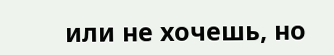или не хочешь, но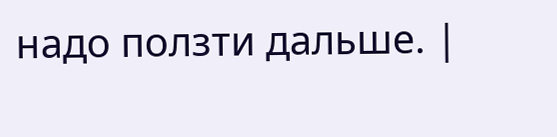надо ползти дальше. |